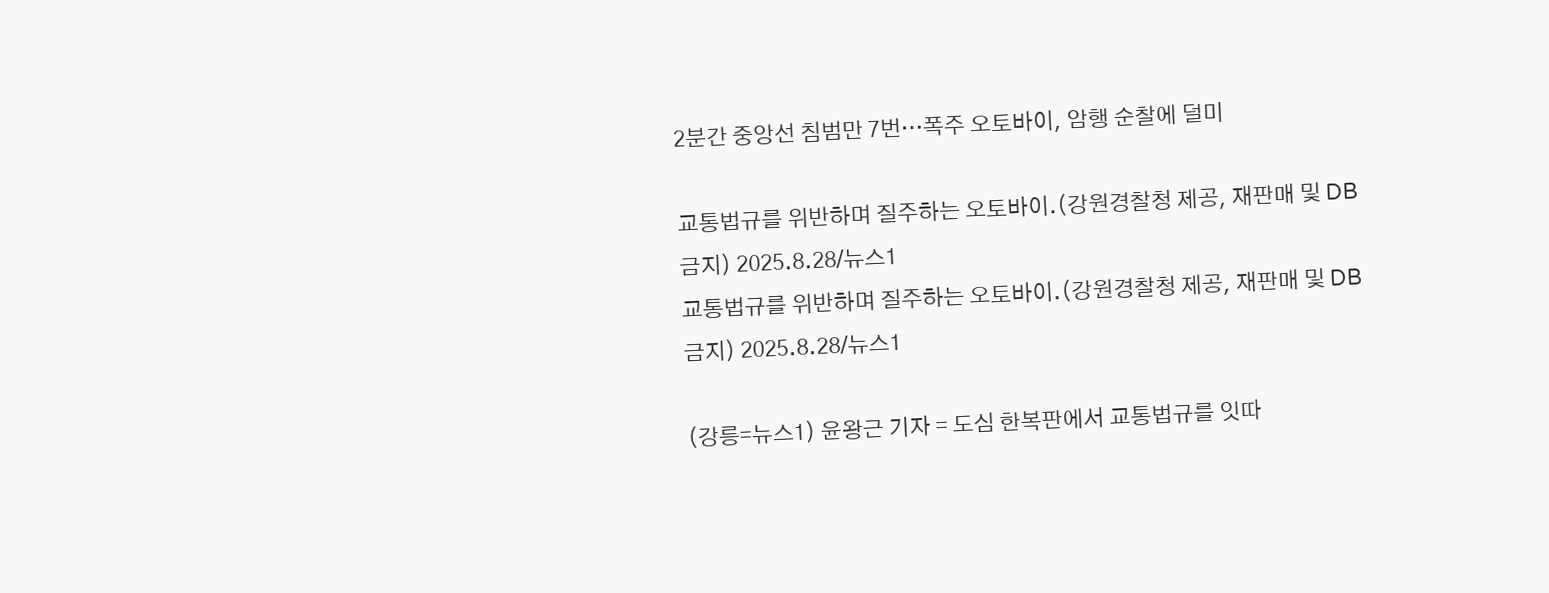2분간 중앙선 침범만 7번…폭주 오토바이, 암행 순찰에 덜미

교통법규를 위반하며 질주하는 오토바이.(강원경찰청 제공, 재판매 및 DB 금지) 2025.8.28/뉴스1
교통법규를 위반하며 질주하는 오토바이.(강원경찰청 제공, 재판매 및 DB 금지) 2025.8.28/뉴스1

(강릉=뉴스1) 윤왕근 기자 = 도심 한복판에서 교통법규를 잇따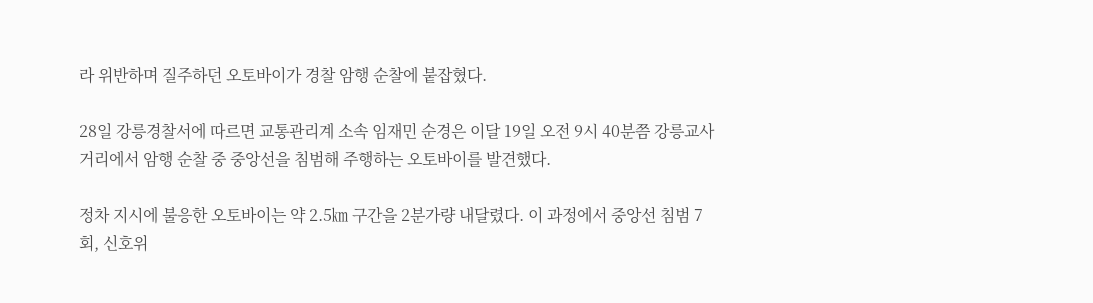라 위반하며 질주하던 오토바이가 경찰 암행 순찰에 붙잡혔다.

28일 강릉경찰서에 따르면 교통관리계 소속 임재민 순경은 이달 19일 오전 9시 40분쯤 강릉교사거리에서 암행 순찰 중 중앙선을 침범해 주행하는 오토바이를 발견했다.

정차 지시에 불응한 오토바이는 약 2.5㎞ 구간을 2분가량 내달렸다. 이 과정에서 중앙선 침범 7회, 신호위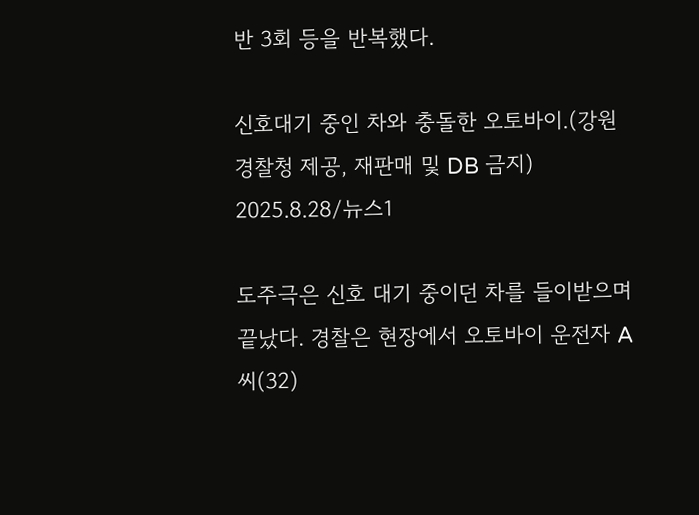반 3회 등을 반복했다.

신호대기 중인 차와 충돌한 오토바이.(강원경찰청 제공, 재판매 및 DB 금지) 2025.8.28/뉴스1

도주극은 신호 대기 중이던 차를 들이받으며 끝났다. 경찰은 현장에서 오토바이 운전자 A 씨(32)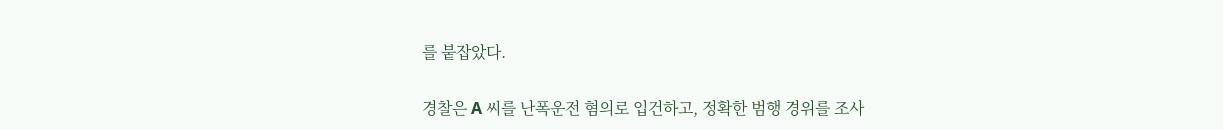를 붙잡았다.

경찰은 A 씨를 난폭운전 혐의로 입건하고, 정확한 범행 경위를 조사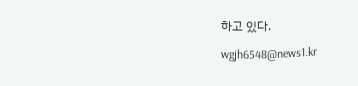하고 있다.

wgjh6548@news1.kr